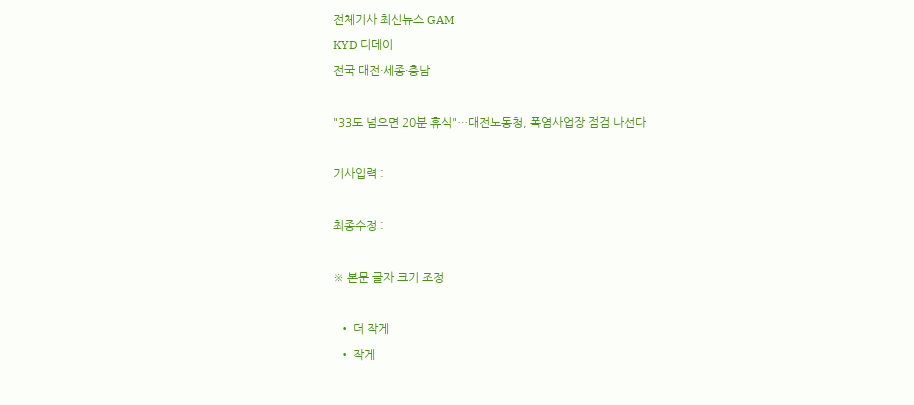전체기사 최신뉴스 GAM
KYD 디데이
전국 대전·세종·충남

"33도 넘으면 20분 휴식"…대전노동청, 폭염사업장 점검 나선다

기사입력 :

최종수정 :

※ 본문 글자 크기 조정

  • 더 작게
  • 작게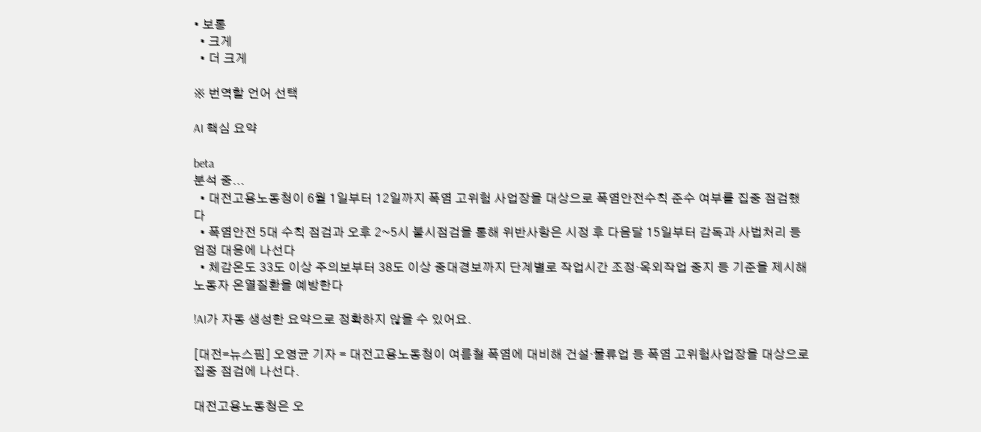• 보통
  • 크게
  • 더 크게

※ 번역할 언어 선택

AI 핵심 요약

beta
분석 중...
  • 대전고용노동청이 6월 1일부터 12일까지 폭염 고위험 사업장을 대상으로 폭염안전수칙 준수 여부를 집중 점검했다
  • 폭염안전 5대 수칙 점검과 오후 2~5시 불시점검을 통해 위반사항은 시정 후 다음달 15일부터 감독과 사법처리 등 엄정 대응에 나선다
  • 체감온도 33도 이상 주의보부터 38도 이상 중대경보까지 단계별로 작업시간 조정·옥외작업 중지 등 기준을 제시해 노동자 온열질환을 예방한다

!AI가 자동 생성한 요약으로 정확하지 않을 수 있어요.

[대전=뉴스핌] 오영균 기자 = 대전고용노동청이 여름철 폭염에 대비해 건설·물류업 등 폭염 고위험사업장을 대상으로 집중 점검에 나선다.

대전고용노동청은 오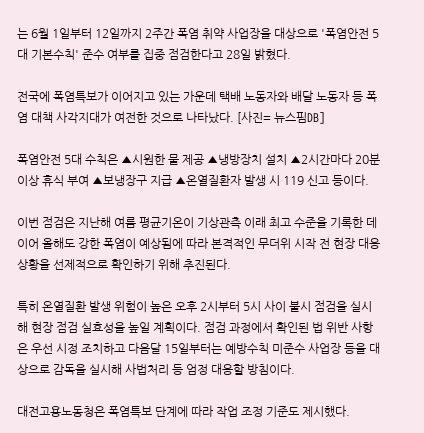는 6월 1일부터 12일까지 2주간 폭염 취약 사업장을 대상으로 '폭염안전 5대 기본수칙' 준수 여부를 집중 점검한다고 28일 밝혔다.

전국에 폭염특보가 이어지고 있는 가운데 택배 노동자와 배달 노동자 등 폭염 대책 사각지대가 여전한 것으로 나타났다. [사진= 뉴스핌DB]

폭염안전 5대 수칙은 ▲시원한 물 제공 ▲냉방장치 설치 ▲2시간마다 20분 이상 휴식 부여 ▲보냉장구 지급 ▲온열질환자 발생 시 119 신고 등이다.

이번 점검은 지난해 여름 평균기온이 기상관측 이래 최고 수준을 기록한 데 이어 올해도 강한 폭염이 예상됨에 따라 본격적인 무더위 시작 전 현장 대응 상황을 선제적으로 확인하기 위해 추진된다.

특히 온열질환 발생 위험이 높은 오후 2시부터 5시 사이 불시 점검을 실시해 현장 점검 실효성을 높일 계획이다. 점검 과정에서 확인된 법 위반 사항은 우선 시정 조치하고 다음달 15일부터는 예방수칙 미준수 사업장 등을 대상으로 감독을 실시해 사법처리 등 엄정 대응할 방침이다.

대전고용노동청은 폭염특보 단계에 따라 작업 조정 기준도 제시했다.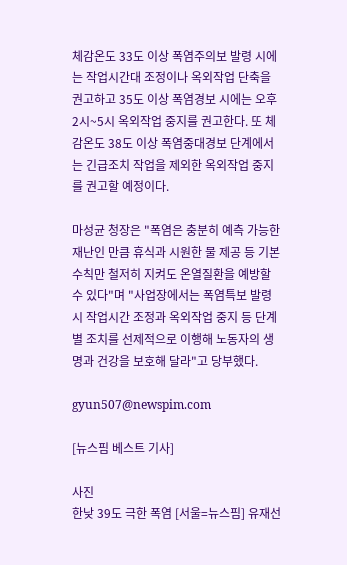체감온도 33도 이상 폭염주의보 발령 시에는 작업시간대 조정이나 옥외작업 단축을 권고하고 35도 이상 폭염경보 시에는 오후 2시~5시 옥외작업 중지를 권고한다. 또 체감온도 38도 이상 폭염중대경보 단계에서는 긴급조치 작업을 제외한 옥외작업 중지를 권고할 예정이다.

마성균 청장은 "폭염은 충분히 예측 가능한 재난인 만큼 휴식과 시원한 물 제공 등 기본수칙만 철저히 지켜도 온열질환을 예방할 수 있다"며 "사업장에서는 폭염특보 발령 시 작업시간 조정과 옥외작업 중지 등 단계별 조치를 선제적으로 이행해 노동자의 생명과 건강을 보호해 달라"고 당부했다.

gyun507@newspim.com

[뉴스핌 베스트 기사]

사진
한낮 39도 극한 폭염 [서울=뉴스핌] 유재선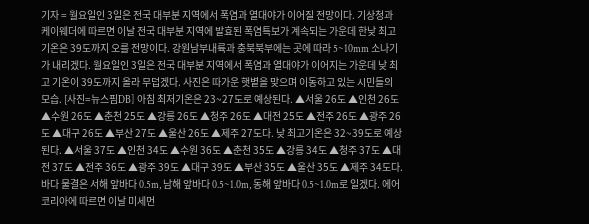기자 = 월요일인 3일은 전국 대부분 지역에서 폭염과 열대야가 이어질 전망이다. 기상청과 케이웨더에 따르면 이날 전국 대부분 지역에 발효된 폭염특보가 계속되는 가운데 한낮 최고기온은 39도까지 오를 전망이다. 강원남부내륙과 충북북부에는 곳에 따라 5~10mm 소나기가 내리겠다. 월요일인 3일은 전국 대부분 지역에서 폭염과 열대야가 이어지는 가운데 낮 최고 기온이 39도까지 올라 무덥겠다. 사진은 따가운 햇볕을 맞으며 이동하고 있는 시민들의 모습. [사진=뉴스핌DB] 아침 최저기온은 23~27도로 예상된다. ▲서울 26도 ▲인천 26도 ▲수원 26도 ▲춘천 25도 ▲강릉 26도 ▲청주 26도 ▲대전 25도 ▲전주 26도 ▲광주 26도 ▲대구 26도 ▲부산 27도 ▲울산 26도 ▲제주 27도다. 낮 최고기온은 32~39도로 예상된다. ▲서울 37도 ▲인천 34도 ▲수원 36도 ▲춘천 35도 ▲강릉 34도 ▲청주 37도 ▲대전 37도 ▲전주 36도 ▲광주 39도 ▲대구 39도 ▲부산 35도 ▲울산 35도 ▲제주 34도다. 바다 물결은 서해 앞바다 0.5m, 남해 앞바다 0.5~1.0m, 동해 앞바다 0.5~1.0m로 일겠다. 에어코리아에 따르면 이날 미세먼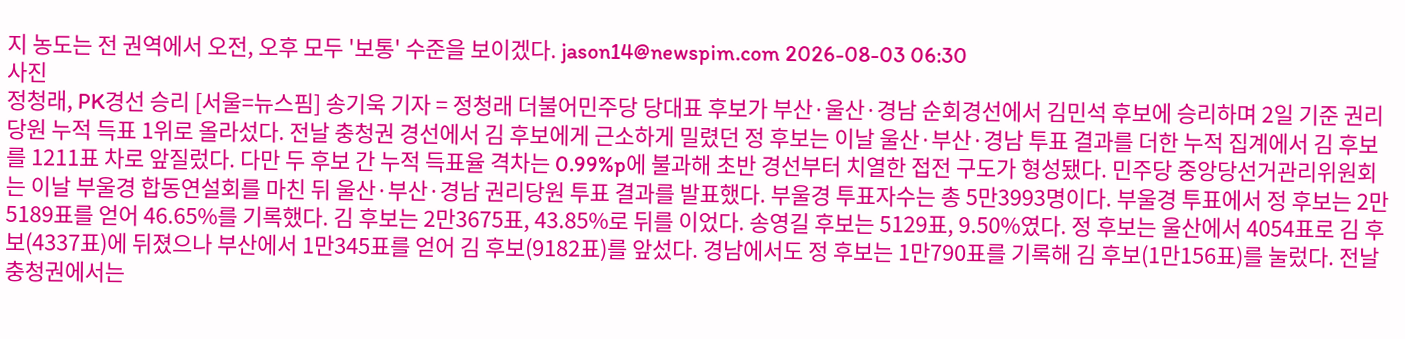지 농도는 전 권역에서 오전, 오후 모두 '보통' 수준을 보이겠다. jason14@newspim.com 2026-08-03 06:30
사진
정청래, PK경선 승리 [서울=뉴스핌] 송기욱 기자 = 정청래 더불어민주당 당대표 후보가 부산·울산·경남 순회경선에서 김민석 후보에 승리하며 2일 기준 권리당원 누적 득표 1위로 올라섰다. 전날 충청권 경선에서 김 후보에게 근소하게 밀렸던 정 후보는 이날 울산·부산·경남 투표 결과를 더한 누적 집계에서 김 후보를 1211표 차로 앞질렀다. 다만 두 후보 간 누적 득표율 격차는 0.99%p에 불과해 초반 경선부터 치열한 접전 구도가 형성됐다. 민주당 중앙당선거관리위원회는 이날 부울경 합동연설회를 마친 뒤 울산·부산·경남 권리당원 투표 결과를 발표했다. 부울경 투표자수는 총 5만3993명이다. 부울경 투표에서 정 후보는 2만5189표를 얻어 46.65%를 기록했다. 김 후보는 2만3675표, 43.85%로 뒤를 이었다. 송영길 후보는 5129표, 9.50%였다. 정 후보는 울산에서 4054표로 김 후보(4337표)에 뒤졌으나 부산에서 1만345표를 얻어 김 후보(9182표)를 앞섰다. 경남에서도 정 후보는 1만790표를 기록해 김 후보(1만156표)를 눌렀다. 전날 충청권에서는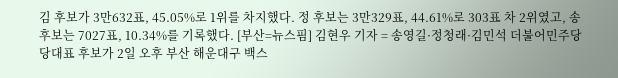김 후보가 3만632표, 45.05%로 1위를 차지했다. 정 후보는 3만329표, 44.61%로 303표 차 2위였고, 송 후보는 7027표, 10.34%를 기록했다. [부산=뉴스핌] 김현우 기자 = 송영길·정청래·김민석 더불어민주당 당대표 후보가 2일 오후 부산 해운대구 백스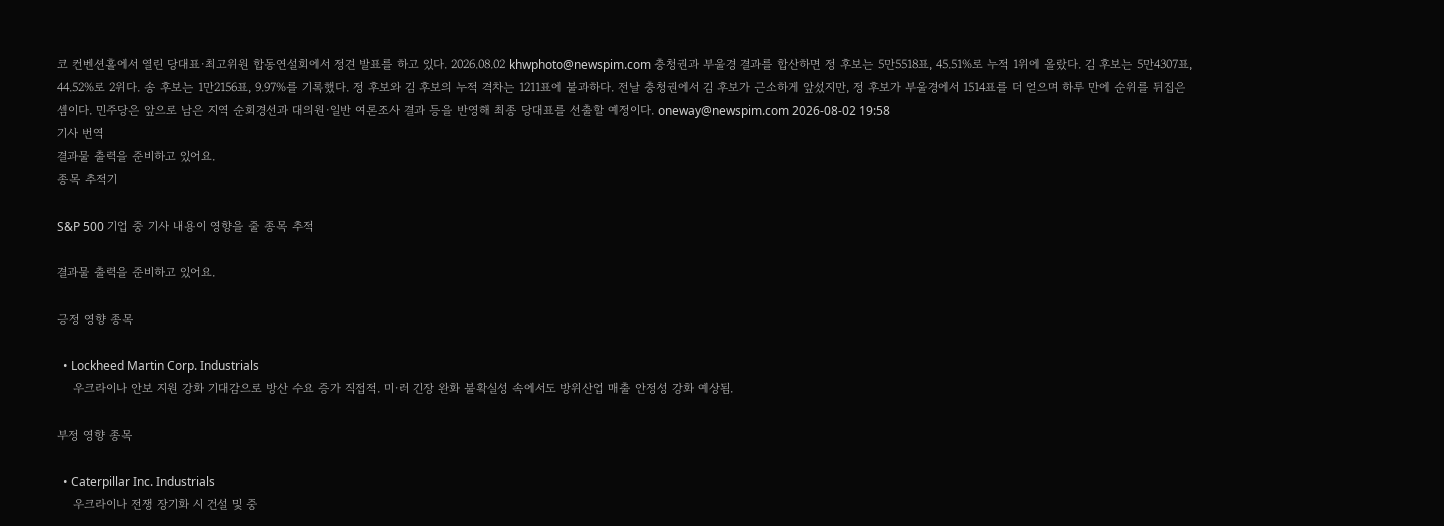코 컨벤션홀에서 열린 당대표·최고위원 합동연설회에서 정견 발표를 하고 있다. 2026.08.02 khwphoto@newspim.com 충청권과 부울경 결과를 합산하면 정 후보는 5만5518표, 45.51%로 누적 1위에 올랐다. 김 후보는 5만4307표, 44.52%로 2위다. 송 후보는 1만2156표, 9.97%를 기록했다. 정 후보와 김 후보의 누적 격차는 1211표에 불과하다. 전날 충청권에서 김 후보가 근소하게 앞섰지만, 정 후보가 부울경에서 1514표를 더 얻으며 하루 만에 순위를 뒤집은 셈이다. 민주당은 앞으로 남은 지역 순회경선과 대의원·일반 여론조사 결과 등을 반영해 최종 당대표를 선출할 예정이다. oneway@newspim.com 2026-08-02 19:58
기사 번역
결과물 출력을 준비하고 있어요.
종목 추적기

S&P 500 기업 중 기사 내용이 영향을 줄 종목 추적

결과물 출력을 준비하고 있어요.

긍정 영향 종목

  • Lockheed Martin Corp. Industrials
    우크라이나 안보 지원 강화 기대감으로 방산 수요 증가 직접적. 미·러 긴장 완화 불확실성 속에서도 방위산업 매출 안정성 강화 예상됨.

부정 영향 종목

  • Caterpillar Inc. Industrials
    우크라이나 전쟁 장기화 시 건설 및 중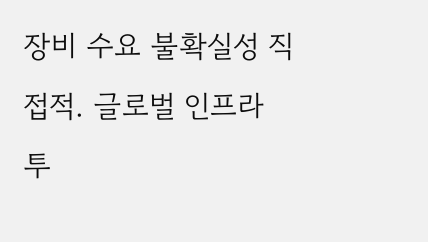장비 수요 불확실성 직접적. 글로벌 인프라 투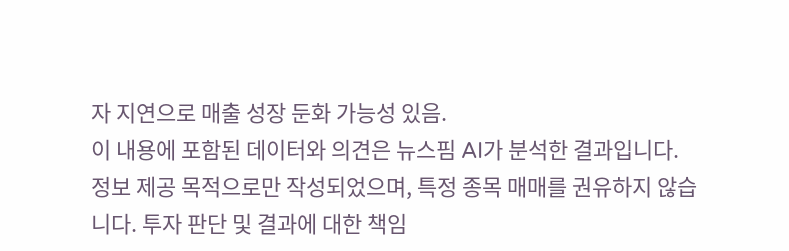자 지연으로 매출 성장 둔화 가능성 있음.
이 내용에 포함된 데이터와 의견은 뉴스핌 AI가 분석한 결과입니다. 정보 제공 목적으로만 작성되었으며, 특정 종목 매매를 권유하지 않습니다. 투자 판단 및 결과에 대한 책임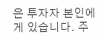은 투자자 본인에게 있습니다. 주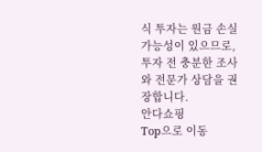식 투자는 원금 손실 가능성이 있으므로, 투자 전 충분한 조사와 전문가 상담을 권장합니다.
안다쇼핑
Top으로 이동